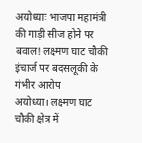अयोध्याः भाजपा महामंत्री की गाड़ी सीज होने पर बवाल! लक्ष्मण घाट चौकी इंचार्ज पर बदसलूकी के गंभीर आरोप
अयोध्या। लक्ष्मण घाट चौकी क्षेत्र में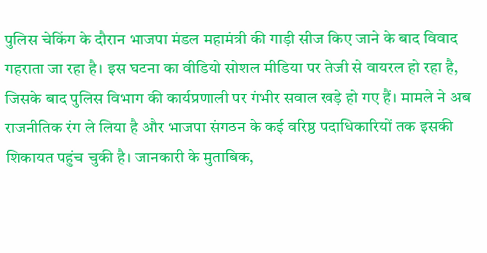पुलिस चेकिंग के दौरान भाजपा मंडल महामंत्री की गाड़ी सीज किए जाने के बाद विवाद गहराता जा रहा है। इस घटना का वीडियो सोशल मीडिया पर तेजी से वायरल हो रहा है, जिसके बाद पुलिस विभाग की कार्यप्रणाली पर गंभीर सवाल खड़े हो गए हैं। मामले ने अब राजनीतिक रंग ले लिया है और भाजपा संगठन के कई वरिष्ठ पदाधिकारियों तक इसकी शिकायत पहुंच चुकी है। जानकारी के मुताबिक,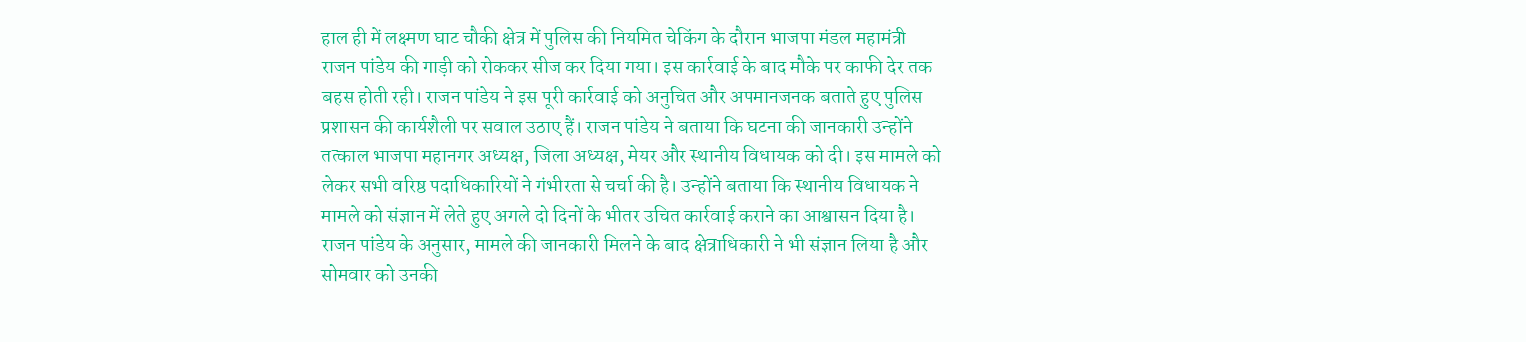हाल ही में लक्ष्मण घाट चौकी क्षेत्र में पुलिस की नियमित चेकिंग के दौरान भाजपा मंडल महामंत्री राजन पांडेय की गाड़ी को रोककर सीज कर दिया गया। इस कार्रवाई के बाद मौके पर काफी देर तक बहस होती रही। राजन पांडेय ने इस पूरी कार्रवाई को अनुचित और अपमानजनक बताते हुए पुलिस प्रशासन की कार्यशैली पर सवाल उठाए हैं। राजन पांडेय ने बताया कि घटना की जानकारी उन्होंने तत्काल भाजपा महानगर अध्यक्ष, जिला अध्यक्ष, मेयर और स्थानीय विधायक को दी। इस मामले को लेकर सभी वरिष्ठ पदाधिकारियों ने गंभीरता से चर्चा की है। उन्होंने बताया कि स्थानीय विधायक ने मामले को संज्ञान में लेते हुए अगले दो दिनों के भीतर उचित कार्रवाई कराने का आश्वासन दिया है।
राजन पांडेय के अनुसार, मामले की जानकारी मिलने के बाद क्षेत्राधिकारी ने भी संज्ञान लिया है और सोमवार को उनकी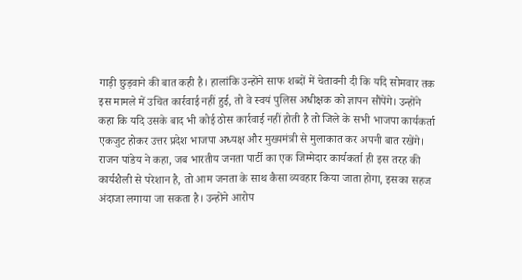गाड़ी छुड़वाने की बात कही है। हालांकि उन्होंने साफ शब्दों में चेतावनी दी कि यदि सोमवार तक इस मामले में उचित कार्रवाई नहीं हुई, तो वे स्वयं पुलिस अधीक्षक को ज्ञापन सौंपेंगे। उन्होंने कहा कि यदि उसके बाद भी कोई ठोस कार्रवाई नहीं होती है तो जिले के सभी भाजपा कार्यकर्ता एकजुट होकर उत्तर प्रदेश भाजपा अध्यक्ष और मुख्यमंत्री से मुलाकात कर अपनी बात रखेंगे। राजन पांडेय ने कहा, जब भारतीय जनता पार्टी का एक जिम्मेदार कार्यकर्ता ही इस तरह की कार्यशैली से परेशान है, तो आम जनता के साथ कैसा व्यवहार किया जाता होगा, इसका सहज अंदाजा लगाया जा सकता है। उन्होंने आरोप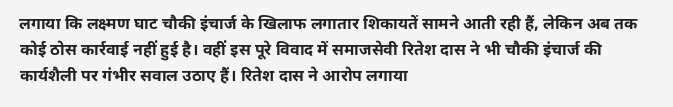लगाया कि लक्ष्मण घाट चौकी इंचार्ज के खिलाफ लगातार शिकायतें सामने आती रही हैं, लेकिन अब तक कोई ठोस कार्रवाई नहीं हुई है। वहीं इस पूरे विवाद में समाजसेवी रितेश दास ने भी चौकी इंचार्ज की कार्यशैली पर गंभीर सवाल उठाए हैं। रितेश दास ने आरोप लगाया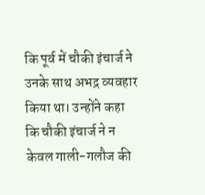कि पूर्व में चौकी इंचार्ज ने उनके साथ अभद्र व्यवहार किया था। उन्होंने कहा कि चौकी इंचार्ज ने न केवल गाली-गलौज की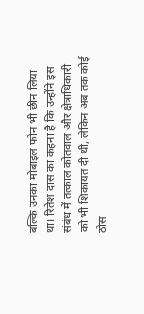बल्कि उनका मोबाइल फोन भी छीन लिया था। रितेश दास का कहना है कि उन्होंने इस संबंध में तत्काल कोतवाल और क्षेत्राधिकारी को भी शिकायत दी थी, लेकिन अब तक कोई ठोस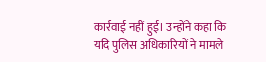कार्रवाई नहीं हुई। उन्होंने कहा कि यदि पुलिस अधिकारियों ने मामले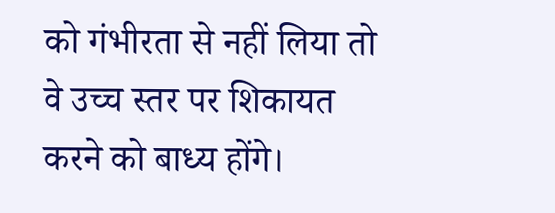को गंभीरता से नहीं लिया तो वे उच्च स्तर पर शिकायत करने को बाध्य होंगे।